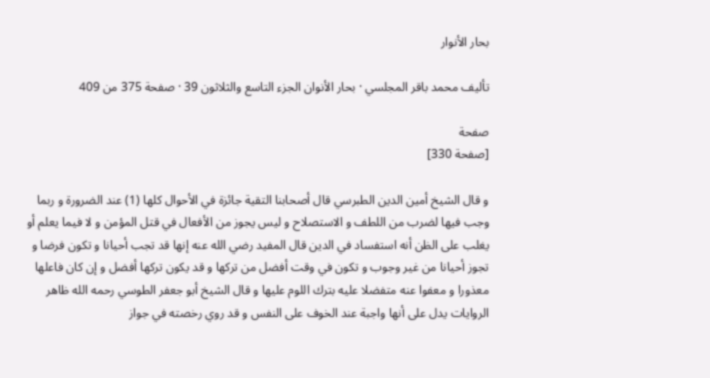بحار الأنوار

تأليف محمد باقر المجلسي · بحار الأنوان الجزء التاسع والثلاثون 39 · صفحة 375 من 409

صفحة
[صفحة 330]

و قال الشيخ أمين الدين الطبرسي قال أصحابنا التقية جائزة في الأحوال كلها (1) عند الضرورة و ربما وجب فيها لضرب من اللطف و الاستصلاح و ليس يجوز من الأفعال في قتل المؤمن و لا فيما يعلم أو يغلب على الظن أنه استفساد في الدين قال المفيد رضي الله عنه إنها قد تجب أحيانا و تكون فرضا و تجوز أحيانا من غير وجوب و تكون في وقت أفضل من تركها و قد يكون تركها أفضل و إن كان فاعلها معذورا و معفوا عنه متفضلا عليه بترك اللوم عليها و قال الشيخ أبو جعفر الطوسي رحمه الله ظاهر الروايات يدل على أنها واجبة عند الخوف على النفس و قد روي رخصته في جواز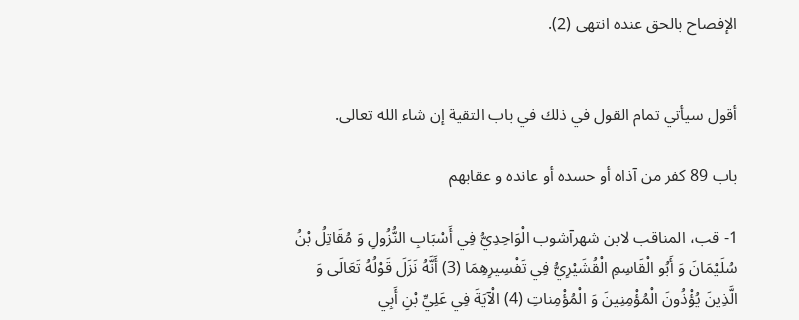الإفصاح بالحق عنده انتهى (2).


أقول سيأتي تمام القول في ذلك في باب التقية إن شاء الله تعالى.

باب 89 كفر من آذاه أو حسده أو عانده و عقابهم

1- قب، المناقب لابن شهرآشوب الْوَاحِدِيُّ فِي أَسْبَابِ النُّزُولِ وَ مُقَاتِلُ بْنُ سُلَيْمَانَ وَ أَبُو الْقَاسِمِ الْقُشَيْرِيُّ فِي تَفْسِيرِهِمَا (3) أَنَّهُ نَزَلَ قَوْلُهُ تَعَالَى وَ الَّذِينَ يُؤْذُونَ الْمُؤْمِنِينَ وَ الْمُؤْمِناتِ (4) الْآيَةَ فِي عَلِيِّ بْنِ أَبِي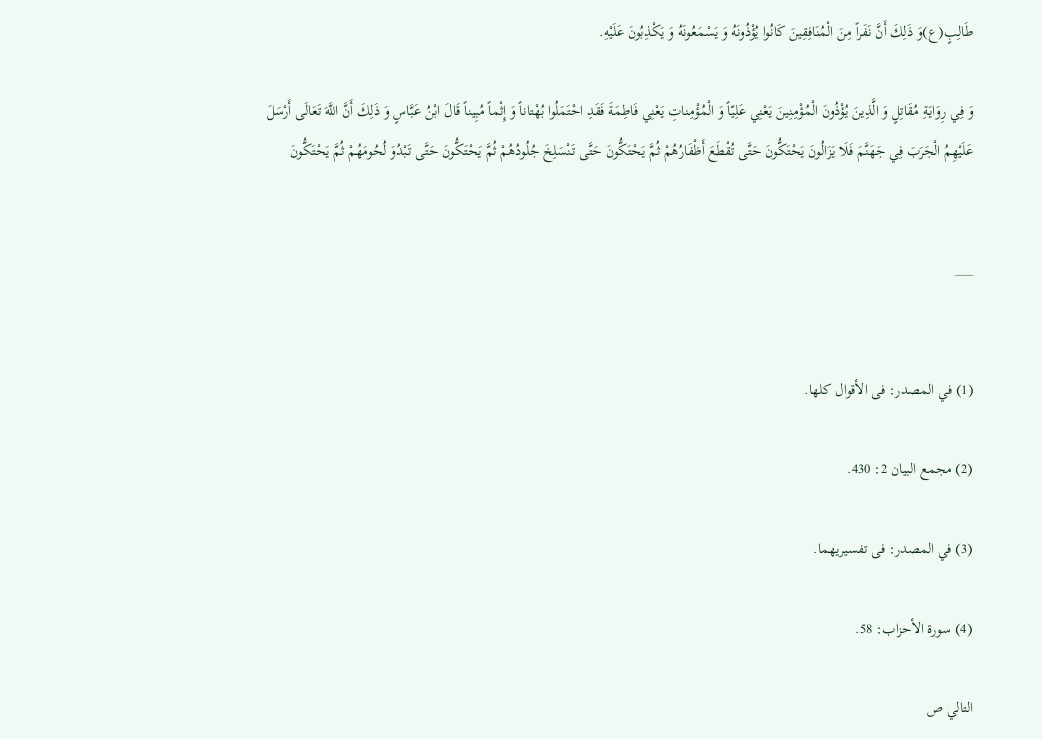طَالِبٍ(ع)وَ ذَلِكَ أَنَّ نَفَراً مِنَ الْمُنَافِقِينَ كَانُوا يُؤْذُونَهُ وَ يَسْمَعُونَهُ وَ يَكْذِبُونَ عَلَيْهِ.

وَ فِي رِوَايَةِ مُقَاتِلٍ وَ الَّذِينَ يُؤْذُونَ الْمُؤْمِنِينَ يَعْنِي عَلِيّاً وَ الْمُؤْمِناتِ يَعْنِي فَاطِمَةَ فَقَدِ احْتَمَلُوا بُهْتاناً وَ إِثْماً مُبِيناً قَالَ ابْنُ عَبَّاسٍ وَ ذَلِكَ أَنَّ اللَّهَ تَعَالَى أَرْسَلَ عَلَيْهِمُ الْجَرَبَ فِي جَهَنَّمَ فَلَا يَزَالُونَ يَحْتَكُّونَ حَتَّى تُقْطَعَ أَظْفَارُهُمْ ثُمَّ يَحْتَكُّونَ حَتَّى تَنْسَلِخَ جُلُودُهُمْ ثُمَّ يَحْتَكُّونَ حَتَّى تَبْدُوَ لُحُومَهُمْ ثُمَّ يَحْتَكُّونَ


___


(1) في المصدر: فى الأقوال كلها.

(2) مجمع البيان 2: 430.

(3) في المصدر: فى تفسيريهما.

(4) سورة الأحزاب: 58.

التالي ص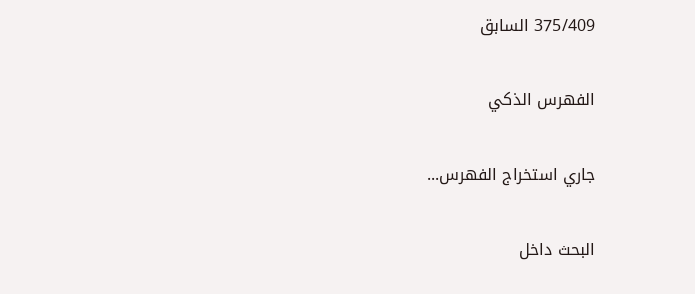375/409 السابق

الفهرس الذكي

جاري استخراج الفهرس...

البحث داخل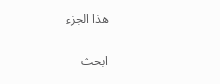هذا الجزء

ابحث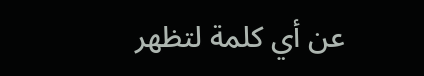عن أي كلمة لتظهر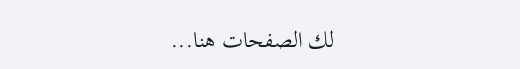لك الصفحات هنا...